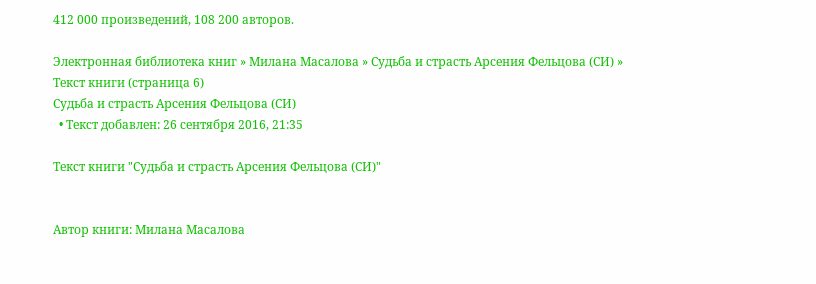412 000 произведений, 108 200 авторов.

Электронная библиотека книг » Милана Масалова » Судьба и страсть Арсения Фельцова (СИ) » Текст книги (страница 6)
Судьба и страсть Арсения Фельцова (СИ)
  • Текст добавлен: 26 сентября 2016, 21:35

Текст книги "Судьба и страсть Арсения Фельцова (СИ)"


Автор книги: Милана Масалова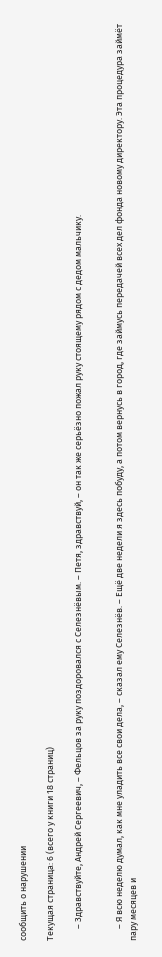сообщить о нарушении

Текущая страница: 6 (всего у книги 18 страниц)

      – Здравствуйте, Андрей Сергеевич, – Фельцов за руку поздоровался с Селезнёвым. – Петя, здравствуй, – он так же серьёзно пожал руку стоящему рядом с дедом мальчику.


      – Я всю неделю думал, как мне уладить все свои дела, – сказал ему Селезнёв. – Ещё две недели я здесь побуду, а потом вернусь в город, где займусь передачей всех дел фонда новому директору. Эта процедура займёт пару месяцев и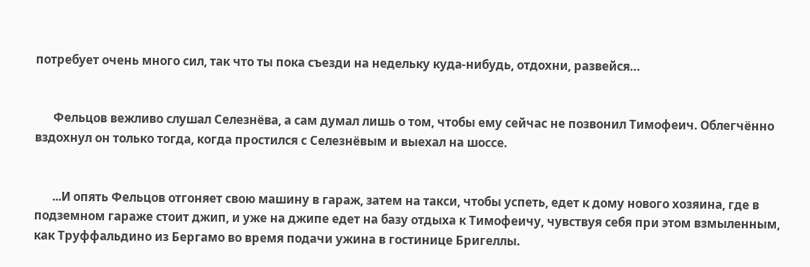потребует очень много сил, так что ты пока съезди на недельку куда-нибудь, отдохни, развейся…


      Фельцов вежливо слушал Селезнёва, а сам думал лишь о том, чтобы ему сейчас не позвонил Тимофеич. Облегчённо вздохнул он только тогда, когда простился с Селезнёвым и выехал на шоссе.


      ...И опять Фельцов отгоняет свою машину в гараж, затем на такси, чтобы успеть, едет к дому нового хозяина, где в подземном гараже стоит джип, и уже на джипе едет на базу отдыха к Тимофеичу, чувствуя себя при этом взмыленным, как Труффальдино из Бергамо во время подачи ужина в гостинице Бригеллы.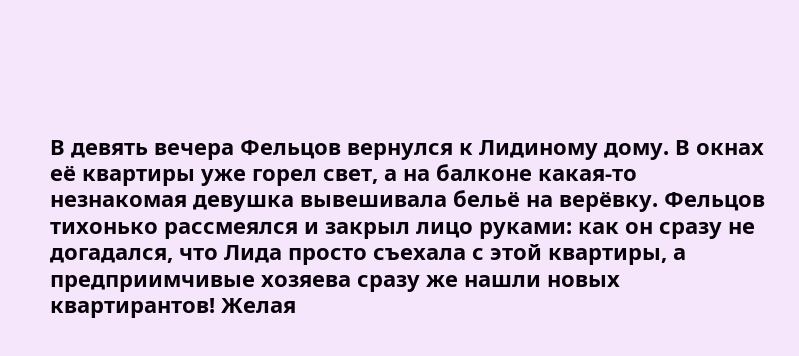В девять вечера Фельцов вернулся к Лидиному дому. В окнах её квартиры уже горел свет, а на балконе какая-то незнакомая девушка вывешивала бельё на верёвку. Фельцов тихонько рассмеялся и закрыл лицо руками: как он сразу не догадался, что Лида просто съехала с этой квартиры, а предприимчивые хозяева сразу же нашли новых квартирантов! Желая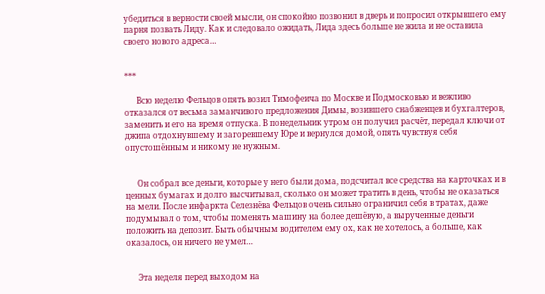убедиться в верности своей мысли, он спокойно позвонил в дверь и попросил открывшего ему парня позвать Лиду. Как и следовало ожидать, Лида здесь больше не жила и не оставила своего нового адреса…


***

      Всю неделю Фельцов опять возил Тимофеича по Москве и Подмосковью и вежливо отказался от весьма заманчивого предложения Димы, возившего снабженцев и бухгалтеров, заменить и его на время отпуска. В понедельник утром он получил расчёт, передал ключи от джипа отдохнувшему и загоревшему Юре и вернулся домой, опять чувствуя себя опустошённым и никому не нужным.


      Он собрал все деньги, которые у него были дома, подсчитал все средства на карточках и в ценных бумагах и долго высчитывал, сколько он может тратить в день, чтобы не оказаться на мели. После инфаркта Селезнёва Фельцов очень сильно ограничил себя в тратах, даже подумывал о том, чтобы поменять машину на более дешёвую, а вырученные деньги положить на депозит. Быть обычным водителем ему ох, как не хотелось, а больше, как оказалось, он ничего не умел…


      Эта неделя перед выходом на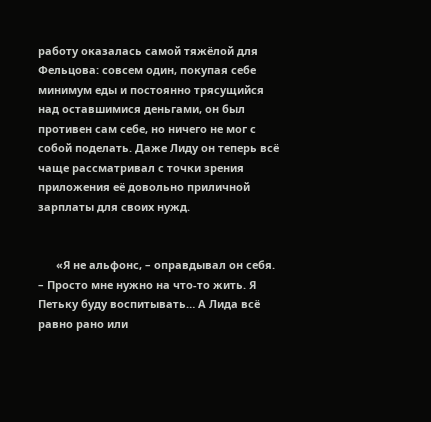работу оказалась самой тяжёлой для Фельцова: совсем один, покупая себе минимум еды и постоянно трясущийся над оставшимися деньгами, он был противен сам себе, но ничего не мог с собой поделать. Даже Лиду он теперь всё чаще рассматривал с точки зрения приложения её довольно приличной зарплаты для своих нужд.


      «Я не альфонс, – оправдывал он себя. – Просто мне нужно на что-то жить. Я Петьку буду воспитывать… А Лида всё равно рано или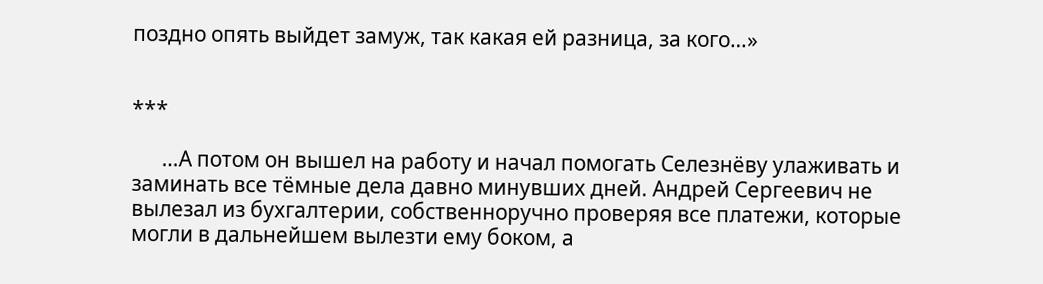поздно опять выйдет замуж, так какая ей разница, за кого…»


***

      …А потом он вышел на работу и начал помогать Селезнёву улаживать и заминать все тёмные дела давно минувших дней. Андрей Сергеевич не вылезал из бухгалтерии, собственноручно проверяя все платежи, которые могли в дальнейшем вылезти ему боком, а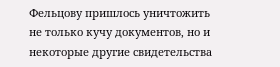Фельцову пришлось уничтожить не только кучу документов, но и некоторые другие свидетельства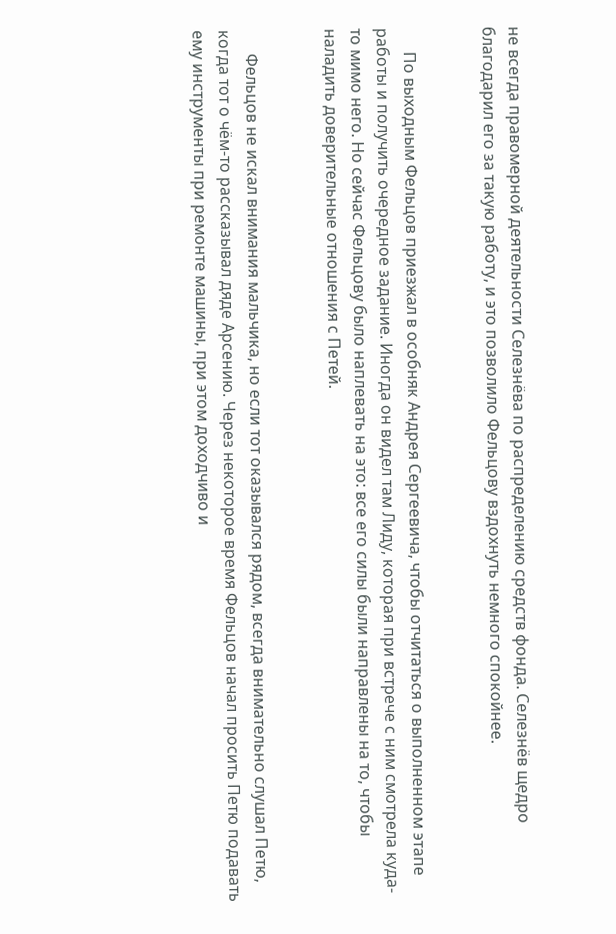не всегда правомерной деятельности Селезнёва по распределению средств фонда. Селезнёв щедро благодарил его за такую работу, и это позволило Фельцову вздохнуть немного спокойнее.


      По выходным Фельцов приезжал в особняк Андрея Сергеевича, чтобы отчитаться о выполненном этапе работы и получить очередное задание. Иногда он видел там Лиду, которая при встрече с ним смотрела куда-то мимо него. Но сейчас Фельцову было наплевать на это: все его силы были направлены на то, чтобы наладить доверительные отношения с Петей.


      Фельцов не искал внимания мальчика, но если тот оказывался рядом, всегда внимательно слушал Петю, когда тот о чём-то рассказывал дяде Арсению. Через некоторое время Фельцов начал просить Петю подавать ему инструменты при ремонте машины, при этом доходчиво и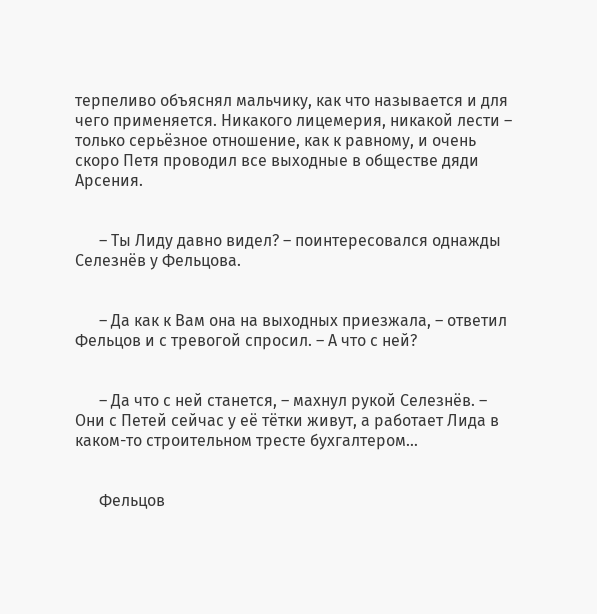терпеливо объяснял мальчику, как что называется и для чего применяется. Никакого лицемерия, никакой лести – только серьёзное отношение, как к равному, и очень скоро Петя проводил все выходные в обществе дяди Арсения.


      – Ты Лиду давно видел? – поинтересовался однажды Селезнёв у Фельцова.


      – Да как к Вам она на выходных приезжала, – ответил Фельцов и с тревогой спросил. – А что с ней?


      – Да что с ней станется, – махнул рукой Селезнёв. – Они с Петей сейчас у её тётки живут, а работает Лида в каком-то строительном тресте бухгалтером…


      Фельцов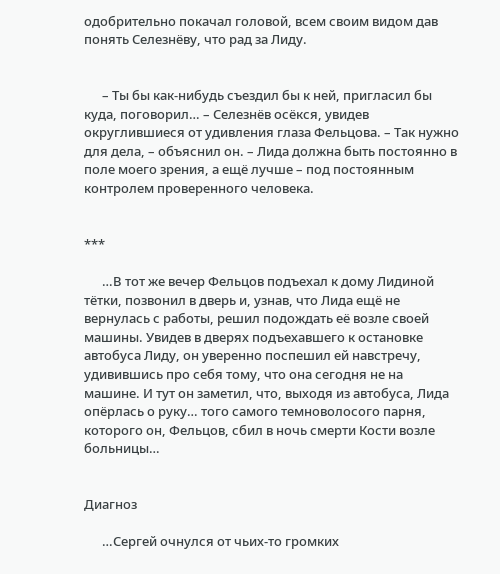одобрительно покачал головой, всем своим видом дав понять Селезнёву, что рад за Лиду.


      – Ты бы как-нибудь съездил бы к ней, пригласил бы куда, поговорил… – Селезнёв осёкся, увидев округлившиеся от удивления глаза Фельцова. – Так нужно для дела, – объяснил он. – Лида должна быть постоянно в поле моего зрения, а ещё лучше – под постоянным контролем проверенного человека.


***

      …В тот же вечер Фельцов подъехал к дому Лидиной тётки, позвонил в дверь и, узнав, что Лида ещё не вернулась с работы, решил подождать её возле своей машины. Увидев в дверях подъехавшего к остановке автобуса Лиду, он уверенно поспешил ей навстречу, удивившись про себя тому, что она сегодня не на машине. И тут он заметил, что, выходя из автобуса, Лида опёрлась о руку… того самого темноволосого парня, которого он, Фельцов, сбил в ночь смерти Кости возле больницы…


Диагноз

      …Сергей очнулся от чьих-то громких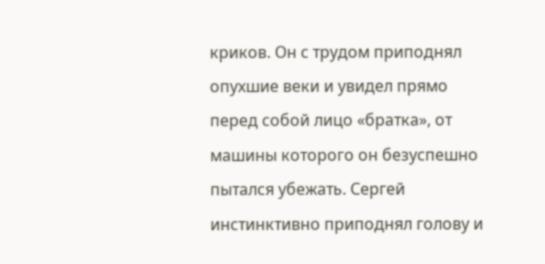криков. Он с трудом приподнял опухшие веки и увидел прямо перед собой лицо «братка», от машины которого он безуспешно пытался убежать. Сергей инстинктивно приподнял голову и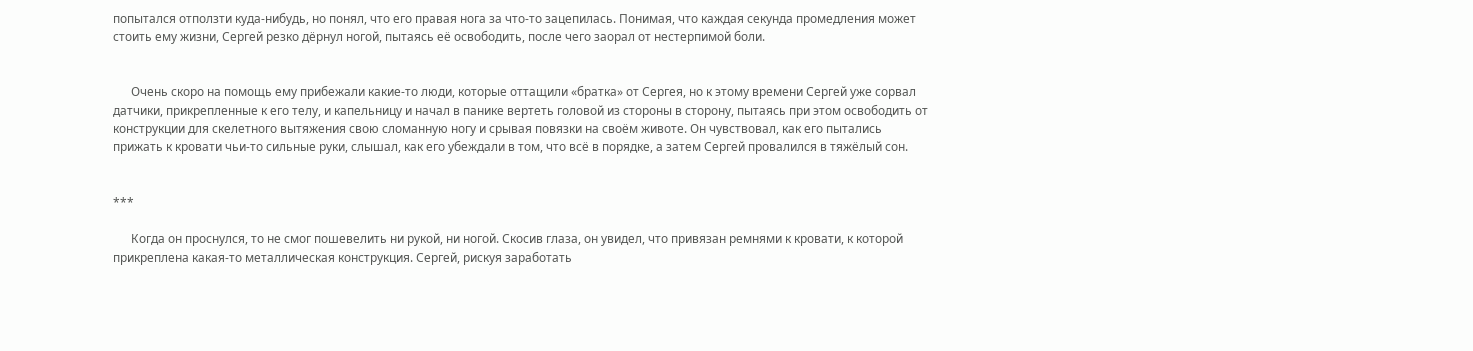попытался отползти куда-нибудь, но понял, что его правая нога за что-то зацепилась. Понимая, что каждая секунда промедления может стоить ему жизни, Сергей резко дёрнул ногой, пытаясь её освободить, после чего заорал от нестерпимой боли.


      Очень скоро на помощь ему прибежали какие-то люди, которые оттащили «братка» от Сергея, но к этому времени Сергей уже сорвал датчики, прикрепленные к его телу, и капельницу и начал в панике вертеть головой из стороны в сторону, пытаясь при этом освободить от конструкции для скелетного вытяжения свою сломанную ногу и срывая повязки на своём животе. Он чувствовал, как его пытались прижать к кровати чьи-то сильные руки, слышал, как его убеждали в том, что всё в порядке, а затем Сергей провалился в тяжёлый сон.


***

      Когда он проснулся, то не смог пошевелить ни рукой, ни ногой. Скосив глаза, он увидел, что привязан ремнями к кровати, к которой прикреплена какая-то металлическая конструкция. Сергей, рискуя заработать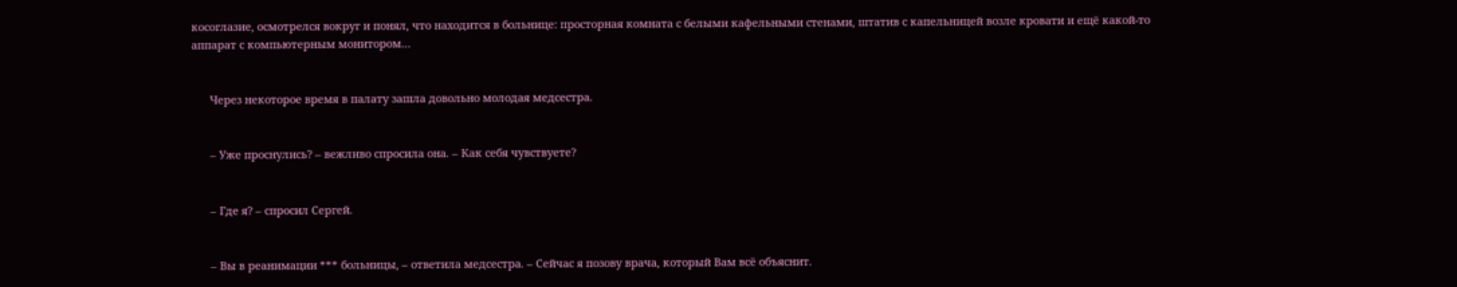косоглазие, осмотрелся вокруг и понял, что находится в больнице: просторная комната с белыми кафельными стенами, штатив с капельницей возле кровати и ещё какой-то аппарат с компьютерным монитором…


      Через некоторое время в палату зашла довольно молодая медсестра.


      – Уже проснулись? – вежливо спросила она. – Как себя чувствуете?


      – Где я? – спросил Сергей.


      – Вы в реанимации *** больницы, – ответила медсестра. – Сейчас я позову врача, который Вам всё объяснит.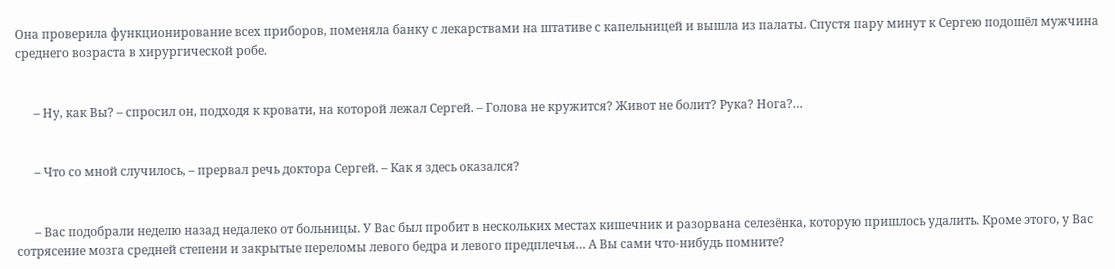Она проверила функционирование всех приборов, поменяла банку с лекарствами на штативе с капельницей и вышла из палаты. Спустя пару минут к Сергею подошёл мужчина среднего возраста в хирургической робе.


      – Ну, как Вы? – спросил он, подходя к кровати, на которой лежал Сергей. – Голова не кружится? Живот не болит? Рука? Нога?…


      – Что со мной случилось, – прервал речь доктора Сергей. – Как я здесь оказался?


      – Вас подобрали неделю назад недалеко от больницы. У Вас был пробит в нескольких местах кишечник и разорвана селезёнка, которую пришлось удалить. Кроме этого, у Вас сотрясение мозга средней степени и закрытые переломы левого бедра и левого предплечья… А Вы сами что-нибудь помните?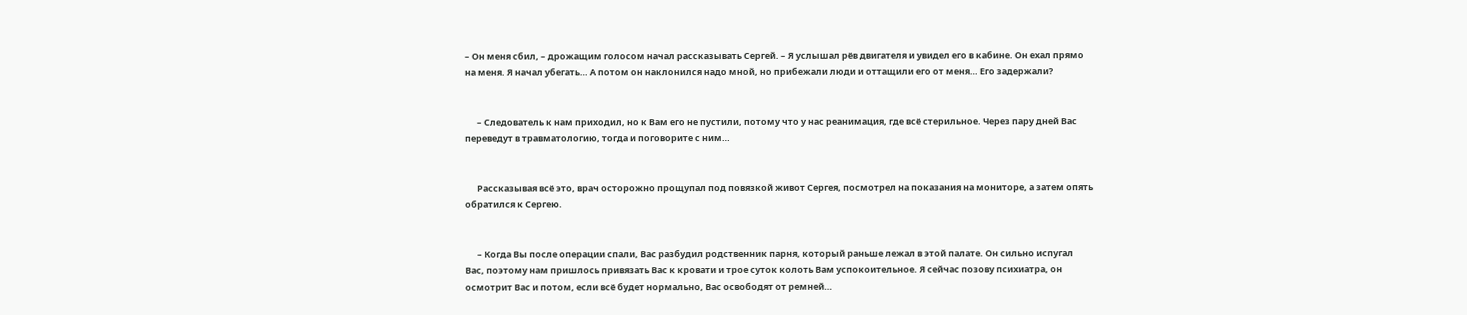– Он меня сбил, – дрожащим голосом начал рассказывать Сергей. – Я услышал рёв двигателя и увидел его в кабине. Он ехал прямо на меня. Я начал убегать… А потом он наклонился надо мной, но прибежали люди и оттащили его от меня… Его задержали?


      – Следователь к нам приходил, но к Вам его не пустили, потому что у нас реанимация, где всё стерильное. Через пару дней Вас переведут в травматологию, тогда и поговорите с ним…


      Рассказывая всё это, врач осторожно прощупал под повязкой живот Сергея, посмотрел на показания на мониторе, а затем опять обратился к Сергею.


      – Когда Вы после операции спали, Вас разбудил родственник парня, который раньше лежал в этой палате. Он сильно испугал Вас, поэтому нам пришлось привязать Вас к кровати и трое суток колоть Вам успокоительное. Я сейчас позову психиатра, он осмотрит Вас и потом, если всё будет нормально, Вас освободят от ремней…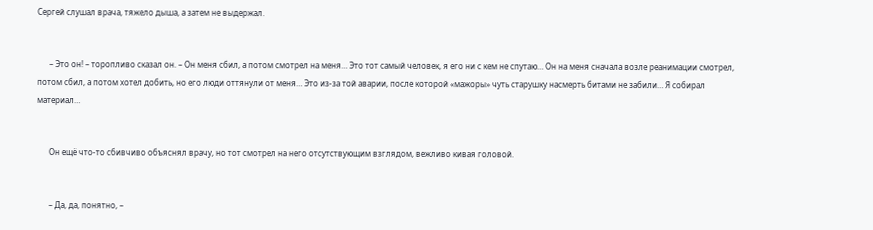Сергей слушал врача, тяжело дыша, а затем не выдержал.


      – Это он! – торопливо сказал он. – Он меня сбил, а потом смотрел на меня… Это тот самый человек, я его ни с кем не спутаю… Он на меня сначала возле реанимации смотрел, потом сбил, а потом хотел добить, но его люди оттянули от меня… Это из-за той аварии, после которой «мажоры» чуть старушку насмерть битами не забили… Я собирал материал…


      Он ещё что-то сбивчиво объяснял врачу, но тот смотрел на него отсутствующим взглядом, вежливо кивая головой.


      – Да, да, понятно, –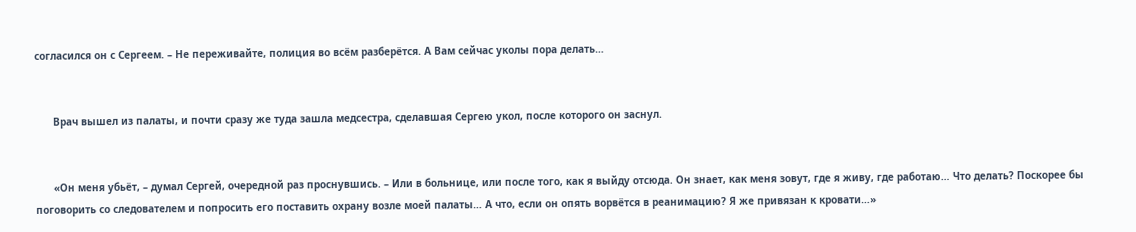согласился он с Сергеем. – Не переживайте, полиция во всём разберётся. А Вам сейчас уколы пора делать…


      Врач вышел из палаты, и почти сразу же туда зашла медсестра, сделавшая Сергею укол, после которого он заснул.


      «Он меня убьёт, – думал Сергей, очередной раз проснувшись. – Или в больнице, или после того, как я выйду отсюда. Он знает, как меня зовут, где я живу, где работаю… Что делать? Поскорее бы поговорить со следователем и попросить его поставить охрану возле моей палаты… А что, если он опять ворвётся в реанимацию? Я же привязан к кровати…»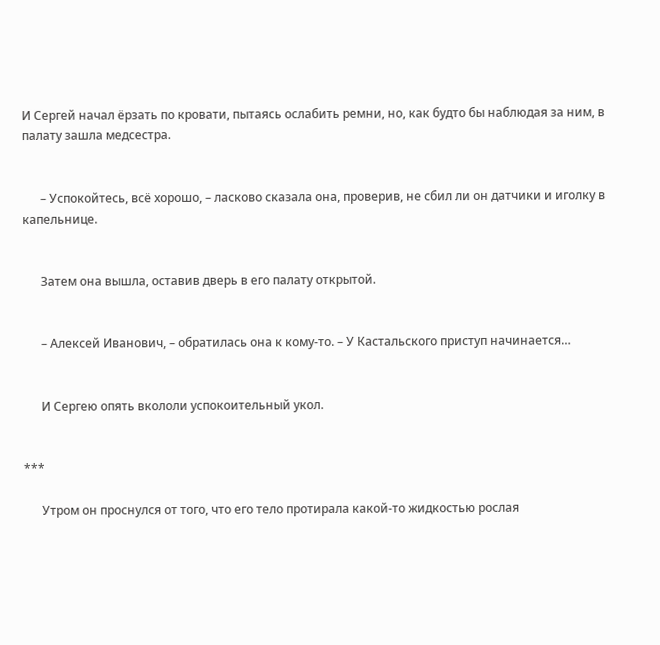И Сергей начал ёрзать по кровати, пытаясь ослабить ремни, но, как будто бы наблюдая за ним, в палату зашла медсестра.


      – Успокойтесь, всё хорошо, – ласково сказала она, проверив, не сбил ли он датчики и иголку в капельнице.


      Затем она вышла, оставив дверь в его палату открытой.


      – Алексей Иванович, – обратилась она к кому-то. – У Кастальского приступ начинается…


      И Сергею опять вкололи успокоительный укол.


***

      Утром он проснулся от того, что его тело протирала какой-то жидкостью рослая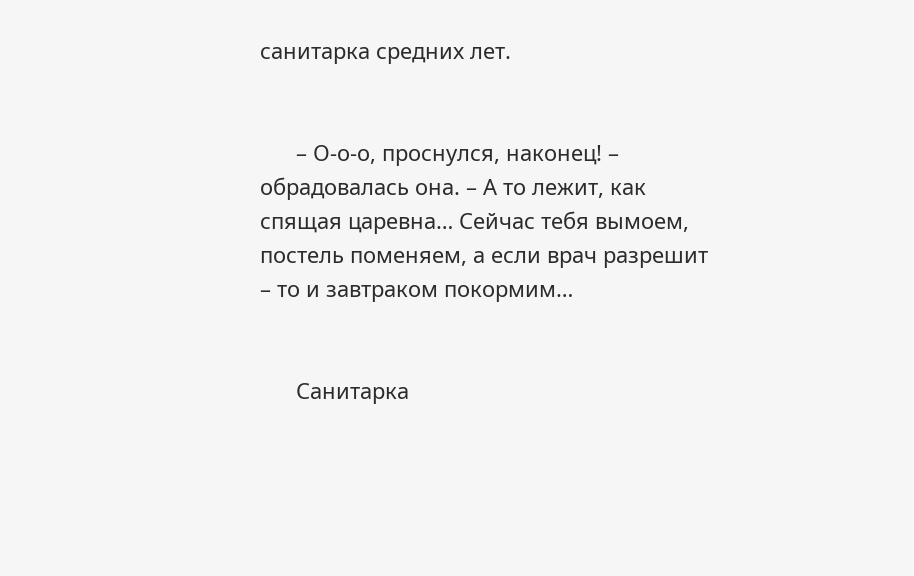санитарка средних лет.


      – О-о-о, проснулся, наконец! – обрадовалась она. – А то лежит, как спящая царевна… Сейчас тебя вымоем, постель поменяем, а если врач разрешит – то и завтраком покормим…


      Санитарка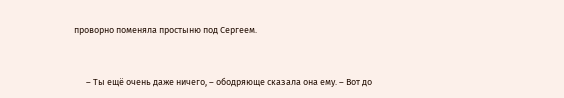проворно поменяла простыню под Сергеем.


      – Ты ещё очень даже ничего, – ободряюще сказала она ему. – Вот до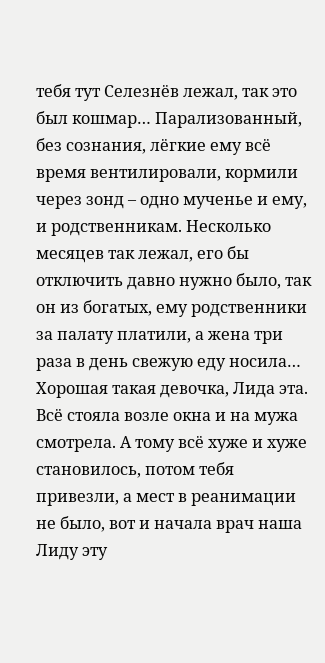тебя тут Селезнёв лежал, так это был кошмар… Парализованный, без сознания, лёгкие ему всё время вентилировали, кормили через зонд – одно мученье и ему, и родственникам. Несколько месяцев так лежал, его бы отключить давно нужно было, так он из богатых, ему родственники за палату платили, а жена три раза в день свежую еду носила… Хорошая такая девочка, Лида эта. Всё стояла возле окна и на мужа смотрела. А тому всё хуже и хуже становилось, потом тебя привезли, а мест в реанимации не было, вот и начала врач наша Лиду эту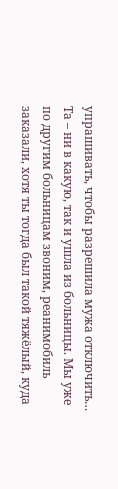упрашивать, чтобы разрешила мужа отключить… Та – ни в какую, так и ушла из больницы. Мы уже по другим больницам звоним, реанимобиль заказали, хотя ты тогда был такой тяжёлый, куда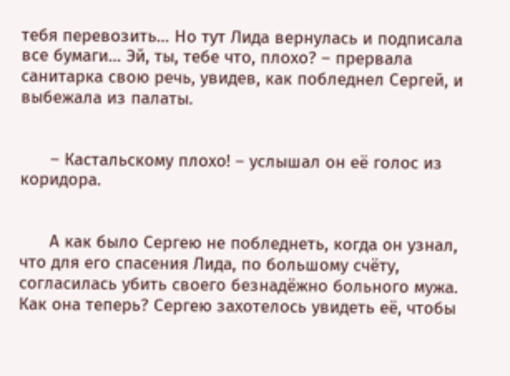тебя перевозить… Но тут Лида вернулась и подписала все бумаги… Эй, ты, тебе что, плохо? – прервала санитарка свою речь, увидев, как побледнел Сергей, и выбежала из палаты.


      – Кастальскому плохо! – услышал он её голос из коридора.


      А как было Сергею не побледнеть, когда он узнал, что для его спасения Лида, по большому счёту, согласилась убить своего безнадёжно больного мужа. Как она теперь? Сергею захотелось увидеть её, чтобы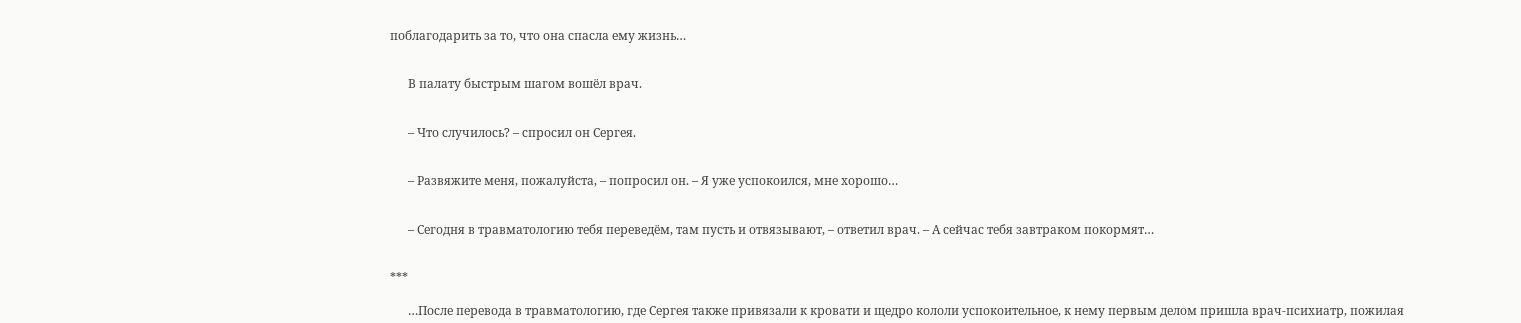поблагодарить за то, что она спасла ему жизнь…


      В палату быстрым шагом вошёл врач.


      – Что случилось? – спросил он Сергея.


      – Развяжите меня, пожалуйста, – попросил он. – Я уже успокоился, мне хорошо…


      – Сегодня в травматологию тебя переведём, там пусть и отвязывают, – ответил врач. – А сейчас тебя завтраком покормят…


***

      …После перевода в травматологию, где Сергея также привязали к кровати и щедро кололи успокоительное, к нему первым делом пришла врач-психиатр, пожилая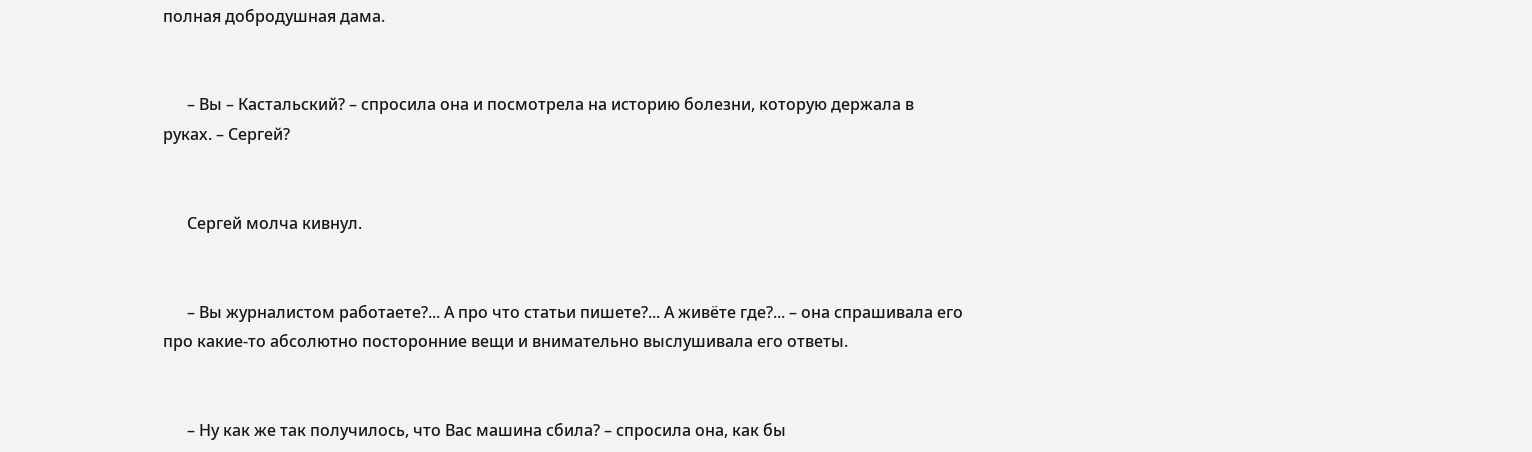полная добродушная дама.


      – Вы – Кастальский? – спросила она и посмотрела на историю болезни, которую держала в руках. – Сергей?


      Сергей молча кивнул.


      – Вы журналистом работаете?... А про что статьи пишете?... А живёте где?... – она спрашивала его про какие-то абсолютно посторонние вещи и внимательно выслушивала его ответы.


      – Ну как же так получилось, что Вас машина сбила? – спросила она, как бы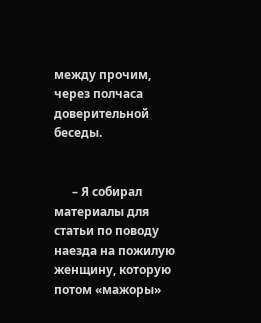между прочим, через полчаса доверительной беседы.


      – Я собирал материалы для статьи по поводу наезда на пожилую женщину, которую потом «мажоры»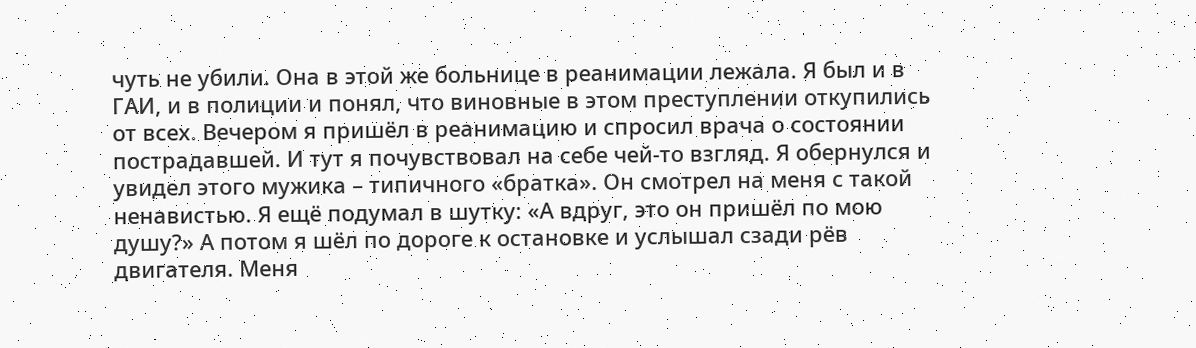чуть не убили. Она в этой же больнице в реанимации лежала. Я был и в ГАИ, и в полиции и понял, что виновные в этом преступлении откупились от всех. Вечером я пришёл в реанимацию и спросил врача о состоянии пострадавшей. И тут я почувствовал на себе чей-то взгляд. Я обернулся и увидел этого мужика – типичного «братка». Он смотрел на меня с такой ненавистью. Я ещё подумал в шутку: «А вдруг, это он пришёл по мою душу?» А потом я шёл по дороге к остановке и услышал сзади рёв двигателя. Меня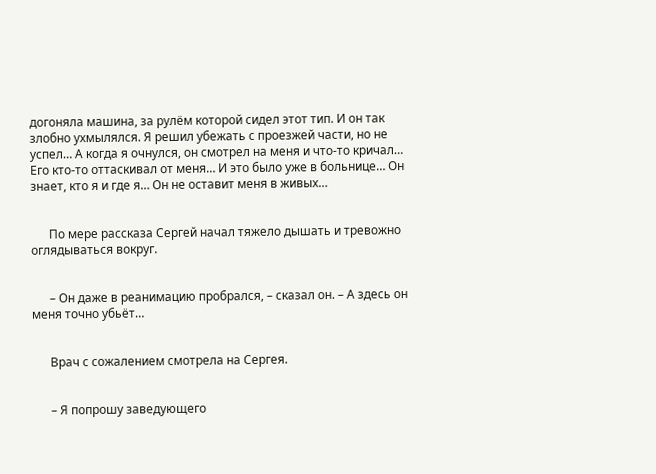догоняла машина, за рулём которой сидел этот тип. И он так злобно ухмылялся. Я решил убежать с проезжей части, но не успел… А когда я очнулся, он смотрел на меня и что-то кричал… Его кто-то оттаскивал от меня… И это было уже в больнице… Он знает, кто я и где я… Он не оставит меня в живых…


      По мере рассказа Сергей начал тяжело дышать и тревожно оглядываться вокруг.


      – Он даже в реанимацию пробрался, – сказал он. – А здесь он меня точно убьёт…


      Врач с сожалением смотрела на Сергея.


      – Я попрошу заведующего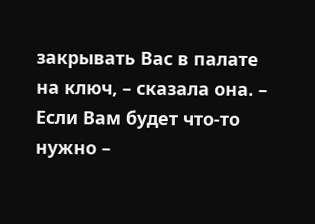закрывать Вас в палате на ключ, – сказала она. – Если Вам будет что-то нужно –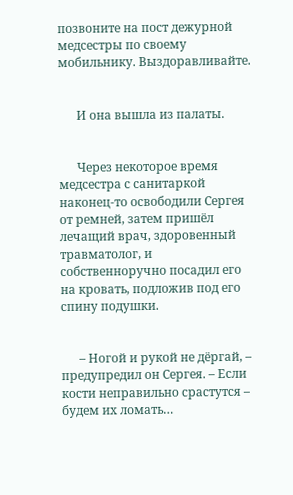позвоните на пост дежурной медсестры по своему мобильнику. Выздоравливайте.


      И она вышла из палаты.


      Через некоторое время медсестра с санитаркой наконец-то освободили Сергея от ремней, затем пришёл лечащий врач, здоровенный травматолог, и собственноручно посадил его на кровать, подложив под его спину подушки.


      – Ногой и рукой не дёргай, – предупредил он Сергея. – Если кости неправильно срастутся – будем их ломать…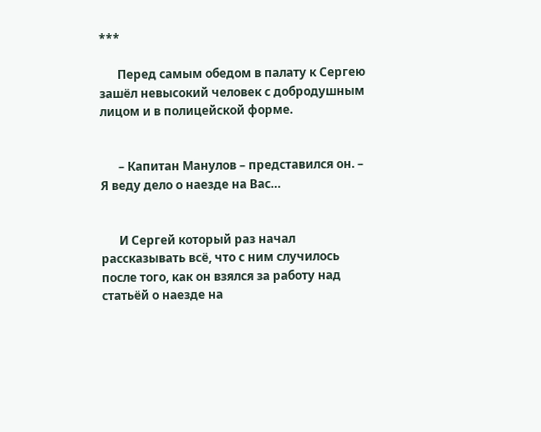***

      Перед самым обедом в палату к Сергею зашёл невысокий человек с добродушным лицом и в полицейской форме.


      – Капитан Манулов – представился он. – Я веду дело о наезде на Вас…


      И Сергей который раз начал рассказывать всё, что с ним случилось после того, как он взялся за работу над статьёй о наезде на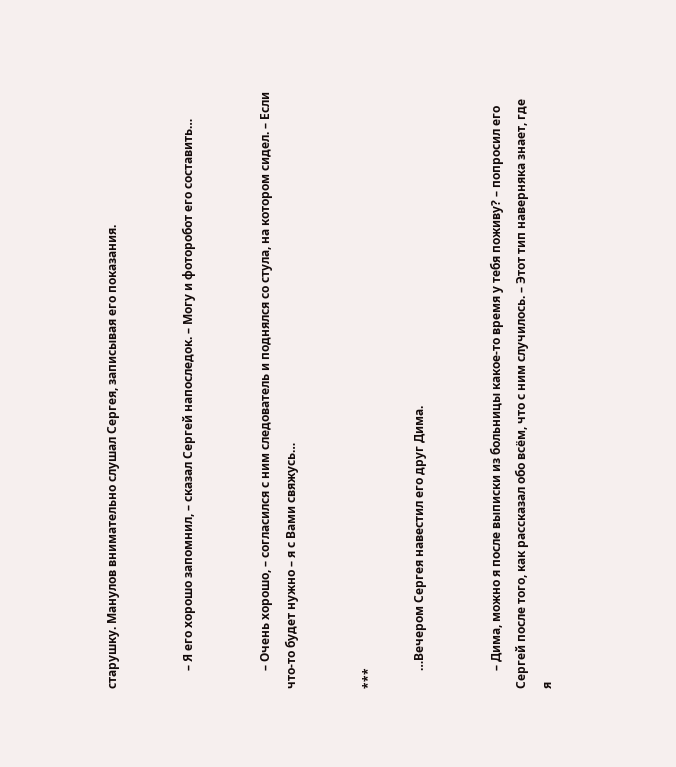старушку. Манулов внимательно слушал Сергея, записывая его показания.


      – Я его хорошо запомнил, – сказал Сергей напоследок. – Могу и фоторобот его составить…


      – Очень хорошо, – согласился с ним следователь и поднялся со стула, на котором сидел. – Если что-то будет нужно – я с Вами свяжусь…


***

      …Вечером Сергея навестил его друг Дима.


      – Дима, можно я после выписки из больницы какое-то время у тебя поживу? – попросил его Сергей после того, как рассказал обо всём, что с ним случилось. – Этот тип наверняка знает, где я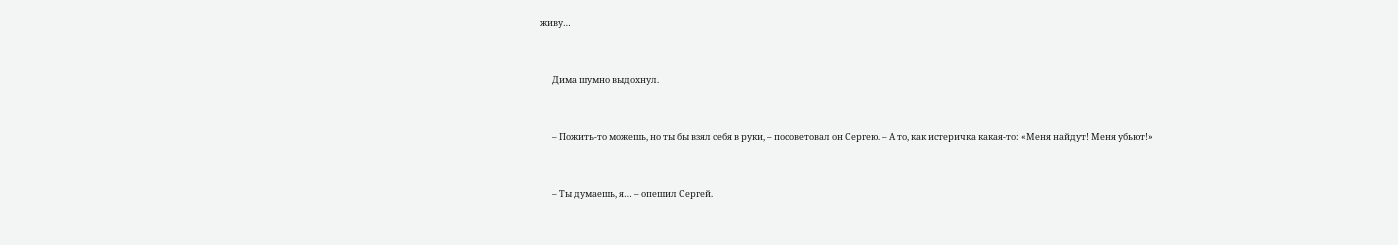живу…


      Дима шумно выдохнул.


      – Пожить-то можешь, но ты бы взял себя в руки, – посоветовал он Сергею. – А то, как истеричка какая-то: «Меня найдут! Меня убьют!»


      – Ты думаешь, я… – опешил Сергей.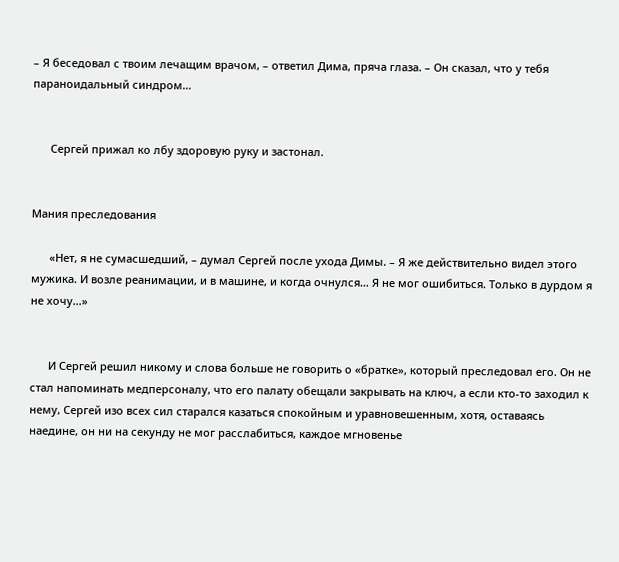– Я беседовал с твоим лечащим врачом, – ответил Дима, пряча глаза. – Он сказал, что у тебя параноидальный синдром…


      Сергей прижал ко лбу здоровую руку и застонал.


Мания преследования

      «Нет, я не сумасшедший, – думал Сергей после ухода Димы. – Я же действительно видел этого мужика. И возле реанимации, и в машине, и когда очнулся… Я не мог ошибиться. Только в дурдом я не хочу…»


      И Сергей решил никому и слова больше не говорить о «братке», который преследовал его. Он не стал напоминать медперсоналу, что его палату обещали закрывать на ключ, а если кто-то заходил к нему, Сергей изо всех сил старался казаться спокойным и уравновешенным, хотя, оставаясь наедине, он ни на секунду не мог расслабиться, каждое мгновенье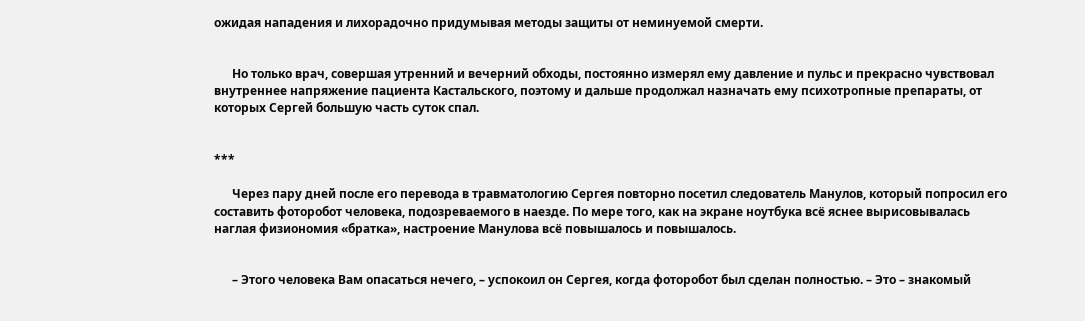ожидая нападения и лихорадочно придумывая методы защиты от неминуемой смерти.


      Но только врач, совершая утренний и вечерний обходы, постоянно измерял ему давление и пульс и прекрасно чувствовал внутреннее напряжение пациента Кастальского, поэтому и дальше продолжал назначать ему психотропные препараты, от которых Сергей большую часть суток спал.


***

      Через пару дней после его перевода в травматологию Сергея повторно посетил следователь Манулов, который попросил его составить фоторобот человека, подозреваемого в наезде. По мере того, как на экране ноутбука всё яснее вырисовывалась наглая физиономия «братка», настроение Манулова всё повышалось и повышалось.


      – Этого человека Вам опасаться нечего, – успокоил он Сергея, когда фоторобот был сделан полностью. – Это – знакомый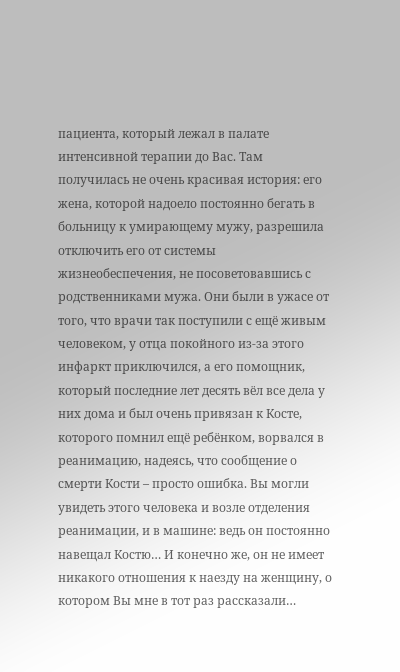пациента, который лежал в палате интенсивной терапии до Вас. Там получилась не очень красивая история: его жена, которой надоело постоянно бегать в больницу к умирающему мужу, разрешила отключить его от системы жизнеобеспечения, не посоветовавшись с родственниками мужа. Они были в ужасе от того, что врачи так поступили с ещё живым человеком, у отца покойного из-за этого инфаркт приключился, а его помощник, который последние лет десять вёл все дела у них дома и был очень привязан к Косте, которого помнил ещё ребёнком, ворвался в реанимацию, надеясь, что сообщение о смерти Кости – просто ошибка. Вы могли увидеть этого человека и возле отделения реанимации, и в машине: ведь он постоянно навещал Костю… И конечно же, он не имеет никакого отношения к наезду на женщину, о котором Вы мне в тот раз рассказали…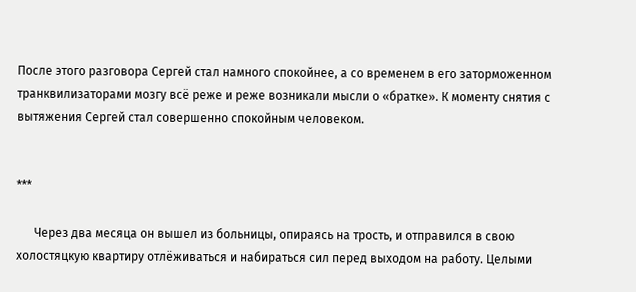После этого разговора Сергей стал намного спокойнее, а со временем в его заторможенном транквилизаторами мозгу всё реже и реже возникали мысли о «братке». К моменту снятия с вытяжения Сергей стал совершенно спокойным человеком.


***

      Через два месяца он вышел из больницы, опираясь на трость, и отправился в свою холостяцкую квартиру отлёживаться и набираться сил перед выходом на работу. Целыми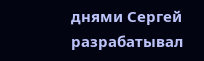днями Сергей разрабатывал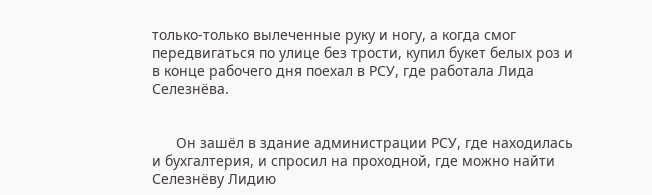только-только вылеченные руку и ногу, а когда смог передвигаться по улице без трости, купил букет белых роз и в конце рабочего дня поехал в РСУ, где работала Лида Селезнёва.


      Он зашёл в здание администрации РСУ, где находилась и бухгалтерия, и спросил на проходной, где можно найти Селезнёву Лидию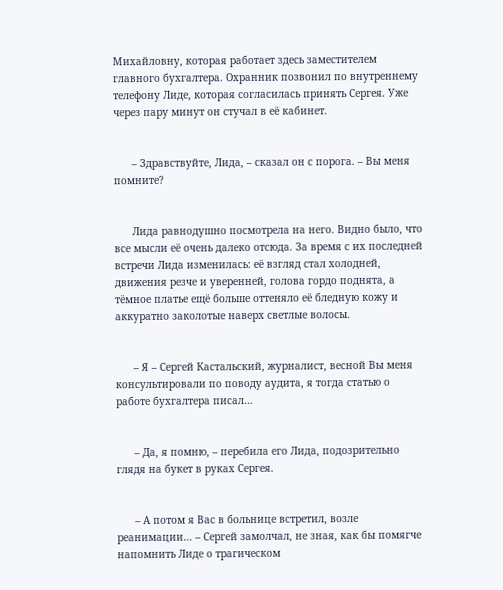Михайловну, которая работает здесь заместителем главного бухгалтера. Охранник позвонил по внутреннему телефону Лиде, которая согласилась принять Сергея. Уже через пару минут он стучал в её кабинет.


      – Здравствуйте, Лида, – сказал он с порога. – Вы меня помните?


      Лида равнодушно посмотрела на него. Видно было, что все мысли её очень далеко отсюда. За время с их последней встречи Лида изменилась: её взгляд стал холодней, движения резче и уверенней, голова гордо поднята, а тёмное платье ещё больше оттеняло её бледную кожу и аккуратно заколотые наверх светлые волосы.


      – Я – Сергей Кастальский, журналист, весной Вы меня консультировали по поводу аудита, я тогда статью о работе бухгалтера писал…


      – Да, я помню, – перебила его Лида, подозрительно глядя на букет в руках Сергея.


      – А потом я Вас в больнице встретил, возле реанимации… – Сергей замолчал, не зная, как бы помягче напомнить Лиде о трагическом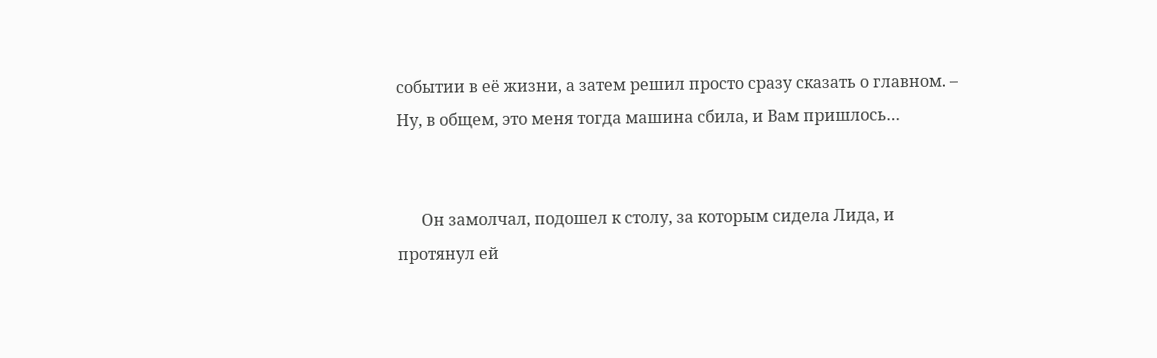событии в её жизни, а затем решил просто сразу сказать о главном. – Ну, в общем, это меня тогда машина сбила, и Вам пришлось…


      Он замолчал, подошел к столу, за которым сидела Лида, и протянул ей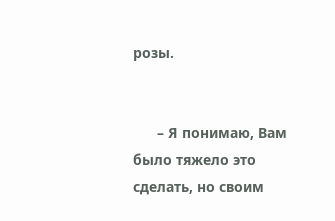розы.


      – Я понимаю, Вам было тяжело это сделать, но своим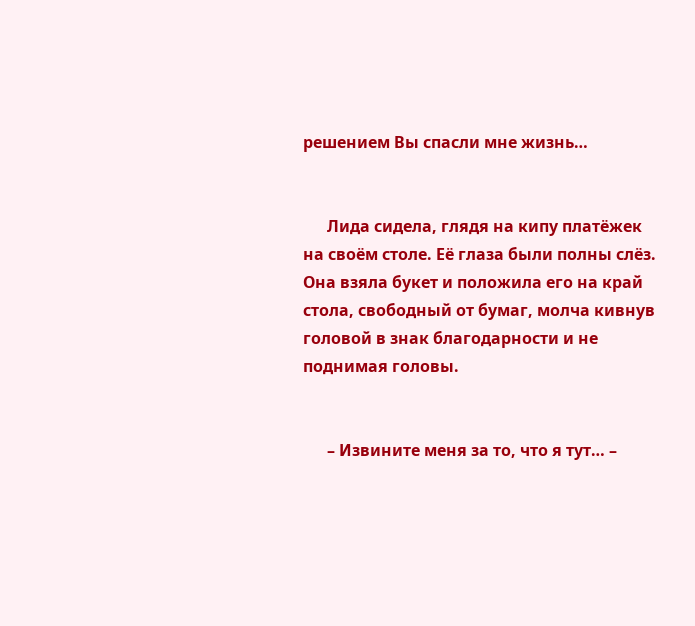решением Вы спасли мне жизнь…


      Лида сидела, глядя на кипу платёжек на своём столе. Её глаза были полны слёз. Она взяла букет и положила его на край стола, свободный от бумаг, молча кивнув головой в знак благодарности и не поднимая головы.


      – Извините меня за то, что я тут… –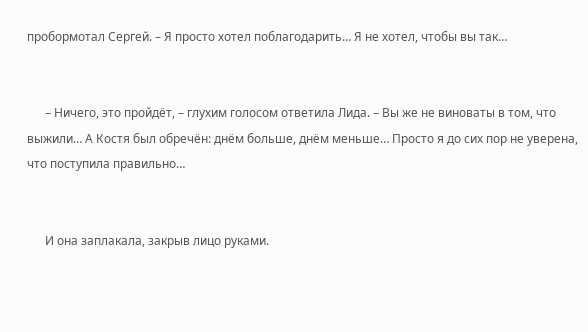пробормотал Сергей. – Я просто хотел поблагодарить… Я не хотел, чтобы вы так…


      – Ничего, это пройдёт, – глухим голосом ответила Лида. – Вы же не виноваты в том, что выжили… А Костя был обречён: днём больше, днём меньше… Просто я до сих пор не уверена, что поступила правильно…


      И она заплакала, закрыв лицо руками.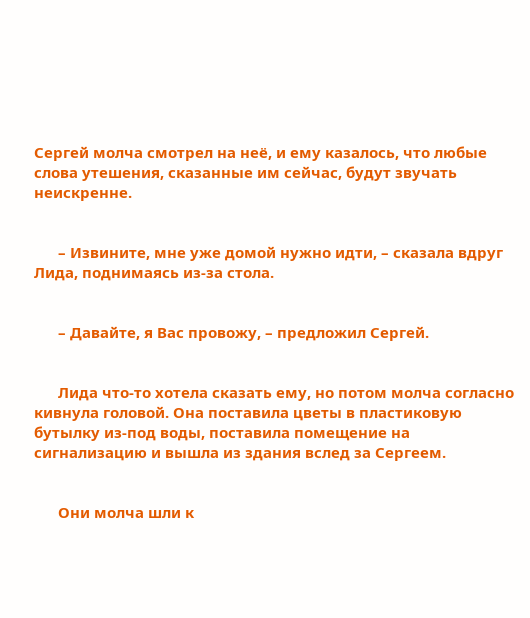Сергей молча смотрел на неё, и ему казалось, что любые слова утешения, сказанные им сейчас, будут звучать неискренне.


      – Извините, мне уже домой нужно идти, – сказала вдруг Лида, поднимаясь из-за стола.


      – Давайте, я Вас провожу, – предложил Сергей.


      Лида что-то хотела сказать ему, но потом молча согласно кивнула головой. Она поставила цветы в пластиковую бутылку из-под воды, поставила помещение на сигнализацию и вышла из здания вслед за Сергеем.


      Они молча шли к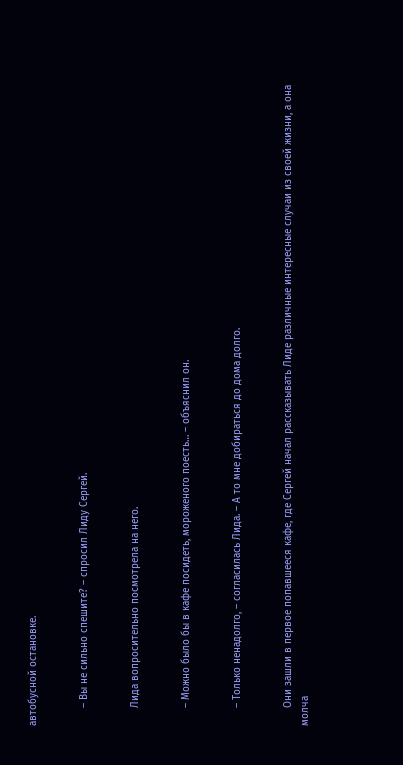автобусной остановке.


      – Вы не сильно спешите? – спросил Лиду Сергей.


      Лида вопросительно посмотрела на него.


      – Можно было бы в кафе посидеть, мороженого поесть… – объяснил он.


      – Только ненадолго, – согласилась Лида. – А то мне добираться до дома долго.


      Они зашли в первое попавшееся кафе, где Сергей начал рассказывать Лиде различные интересные случаи из своей жизни, а она молча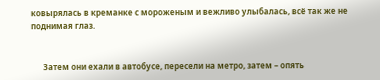ковырялась в креманке с мороженым и вежливо улыбалась, всё так же не поднимая глаз.


      Затем они ехали в автобусе, пересели на метро, затем – опять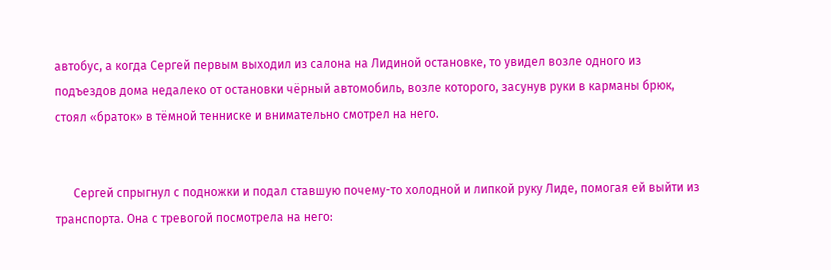автобус, а когда Сергей первым выходил из салона на Лидиной остановке, то увидел возле одного из подъездов дома недалеко от остановки чёрный автомобиль, возле которого, засунув руки в карманы брюк, стоял «браток» в тёмной тенниске и внимательно смотрел на него.


      Сергей спрыгнул с подножки и подал ставшую почему-то холодной и липкой руку Лиде, помогая ей выйти из транспорта. Она с тревогой посмотрела на него: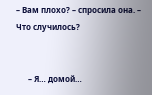– Вам плохо? – спросила она. – Что случилось?


      – Я… домой…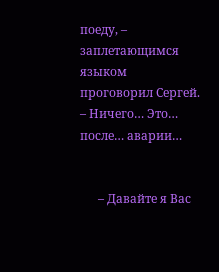поеду, – заплетающимся языком проговорил Сергей. – Ничего… Это… после… аварии…


      – Давайте я Вас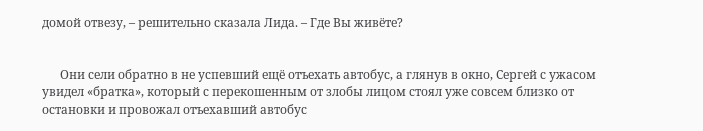домой отвезу, – решительно сказала Лида. – Где Вы живёте?


      Они сели обратно в не успевший ещё отъехать автобус, а глянув в окно, Сергей с ужасом увидел «братка», который с перекошенным от злобы лицом стоял уже совсем близко от остановки и провожал отъехавший автобус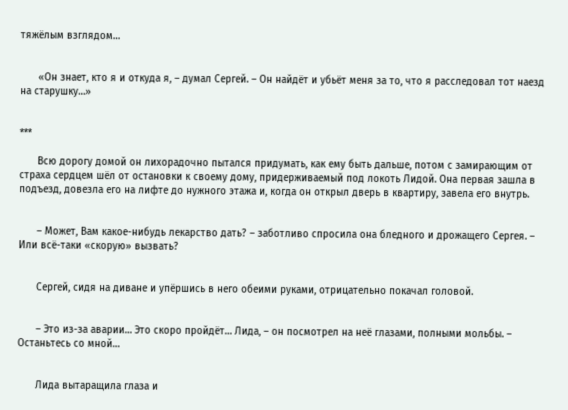тяжёлым взглядом…


      «Он знает, кто я и откуда я, – думал Сергей. – Он найдёт и убьёт меня за то, что я расследовал тот наезд на старушку…»


***

      Всю дорогу домой он лихорадочно пытался придумать, как ему быть дальше, потом с замирающим от страха сердцем шёл от остановки к своему дому, придерживаемый под локоть Лидой. Она первая зашла в подъезд, довезла его на лифте до нужного этажа и, когда он открыл дверь в квартиру, завела его внутрь.


      – Может, Вам какое-нибудь лекарство дать? – заботливо спросила она бледного и дрожащего Сергея. – Или всё-таки «скорую» вызвать?


      Сергей, сидя на диване и упёршись в него обеими руками, отрицательно покачал головой.


      – Это из-за аварии… Это скоро пройдёт… Лида, – он посмотрел на неё глазами, полными мольбы. – Останьтесь со мной…


      Лида вытаращила глаза и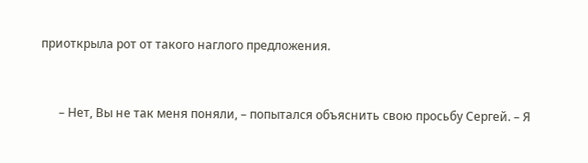приоткрыла рот от такого наглого предложения.


      – Нет, Вы не так меня поняли, – попытался объяснить свою просьбу Сергей. – Я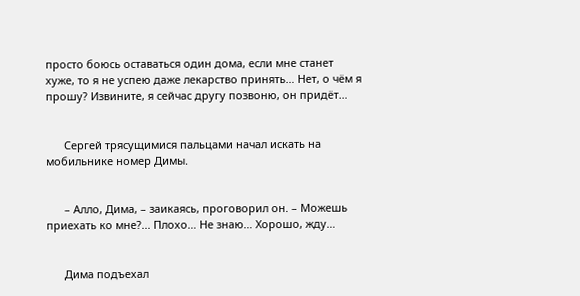просто боюсь оставаться один дома, если мне станет хуже, то я не успею даже лекарство принять… Нет, о чём я прошу? Извините, я сейчас другу позвоню, он придёт…


      Сергей трясущимися пальцами начал искать на мобильнике номер Димы.


      – Алло, Дима, – заикаясь, проговорил он. – Можешь приехать ко мне?... Плохо… Не знаю… Хорошо, жду…


      Дима подъехал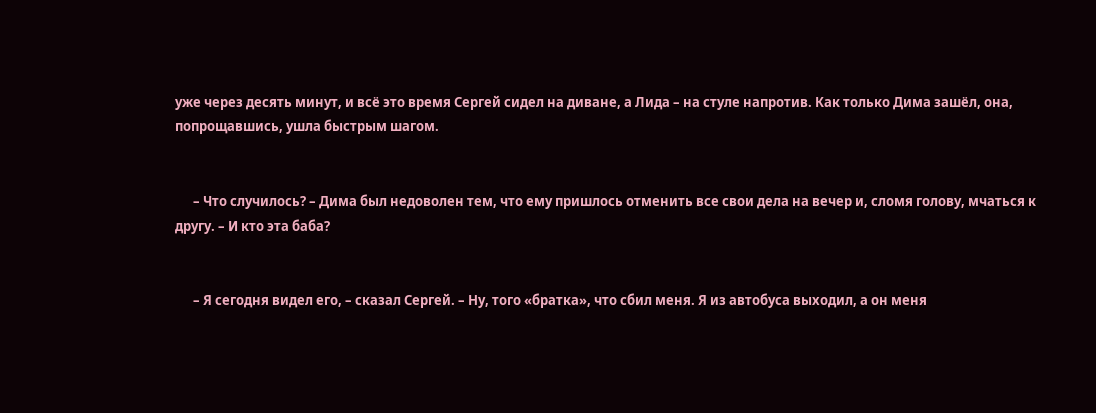уже через десять минут, и всё это время Сергей сидел на диване, а Лида – на стуле напротив. Как только Дима зашёл, она, попрощавшись, ушла быстрым шагом.


      – Что случилось? – Дима был недоволен тем, что ему пришлось отменить все свои дела на вечер и, сломя голову, мчаться к другу. – И кто эта баба?


      – Я сегодня видел его, – сказал Сергей. – Ну, того «братка», что сбил меня. Я из автобуса выходил, а он меня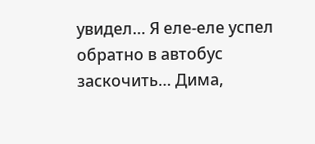увидел… Я еле-еле успел обратно в автобус заскочить… Дима,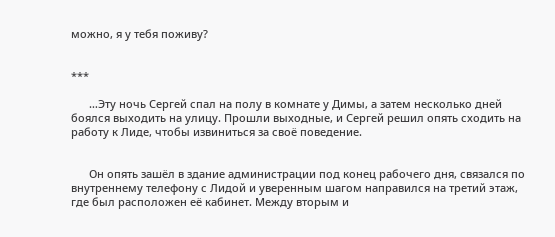можно, я у тебя поживу?


***

      …Эту ночь Сергей спал на полу в комнате у Димы, а затем несколько дней боялся выходить на улицу. Прошли выходные, и Сергей решил опять сходить на работу к Лиде, чтобы извиниться за своё поведение.


      Он опять зашёл в здание администрации под конец рабочего дня, связался по внутреннему телефону с Лидой и уверенным шагом направился на третий этаж, где был расположен её кабинет. Между вторым и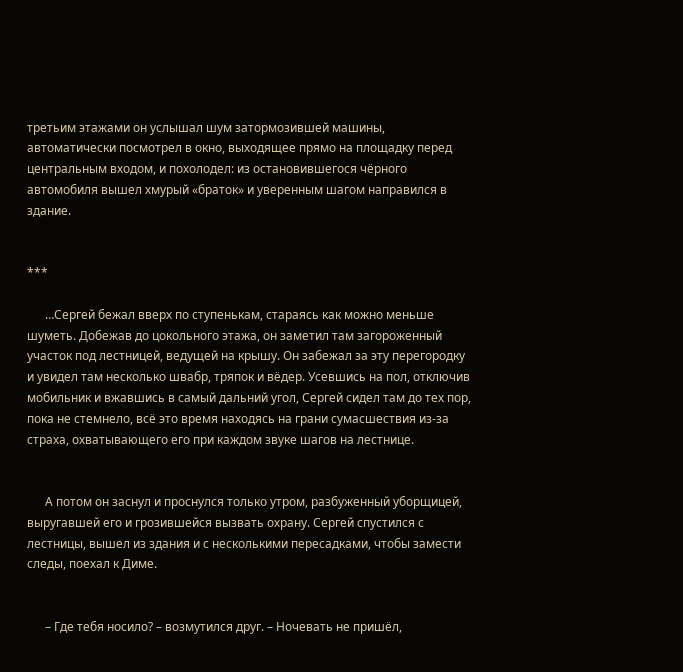третьим этажами он услышал шум затормозившей машины, автоматически посмотрел в окно, выходящее прямо на площадку перед центральным входом, и похолодел: из остановившегося чёрного автомобиля вышел хмурый «браток» и уверенным шагом направился в здание.


***

      …Сергей бежал вверх по ступенькам, стараясь как можно меньше шуметь. Добежав до цокольного этажа, он заметил там загороженный участок под лестницей, ведущей на крышу. Он забежал за эту перегородку и увидел там несколько швабр, тряпок и вёдер. Усевшись на пол, отключив мобильник и вжавшись в самый дальний угол, Сергей сидел там до тех пор, пока не стемнело, всё это время находясь на грани сумасшествия из-за страха, охватывающего его при каждом звуке шагов на лестнице.


      А потом он заснул и проснулся только утром, разбуженный уборщицей, выругавшей его и грозившейся вызвать охрану. Сергей спустился с лестницы, вышел из здания и с несколькими пересадками, чтобы замести следы, поехал к Диме.


      – Где тебя носило? – возмутился друг. – Ночевать не пришёл,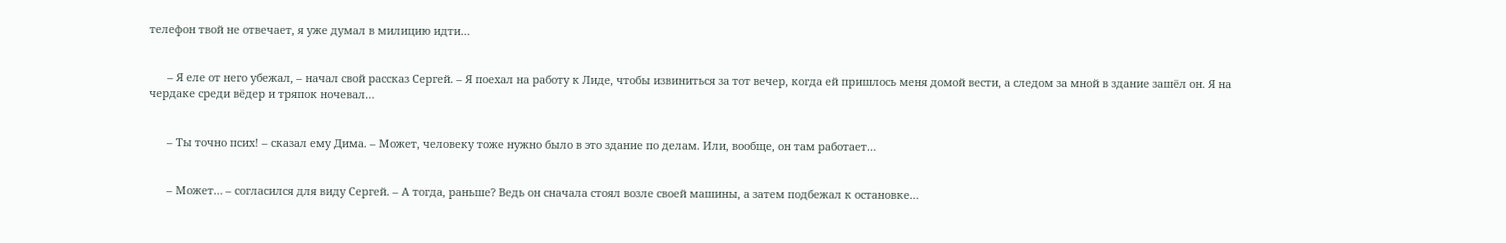телефон твой не отвечает, я уже думал в милицию идти…


      – Я еле от него убежал, – начал свой рассказ Сергей. – Я поехал на работу к Лиде, чтобы извиниться за тот вечер, когда ей пришлось меня домой вести, а следом за мной в здание зашёл он. Я на чердаке среди вёдер и тряпок ночевал…


      – Ты точно псих! – сказал ему Дима. – Может, человеку тоже нужно было в это здание по делам. Или, вообще, он там работает…


      – Может… – согласился для виду Сергей. – А тогда, раньше? Ведь он сначала стоял возле своей машины, а затем подбежал к остановке…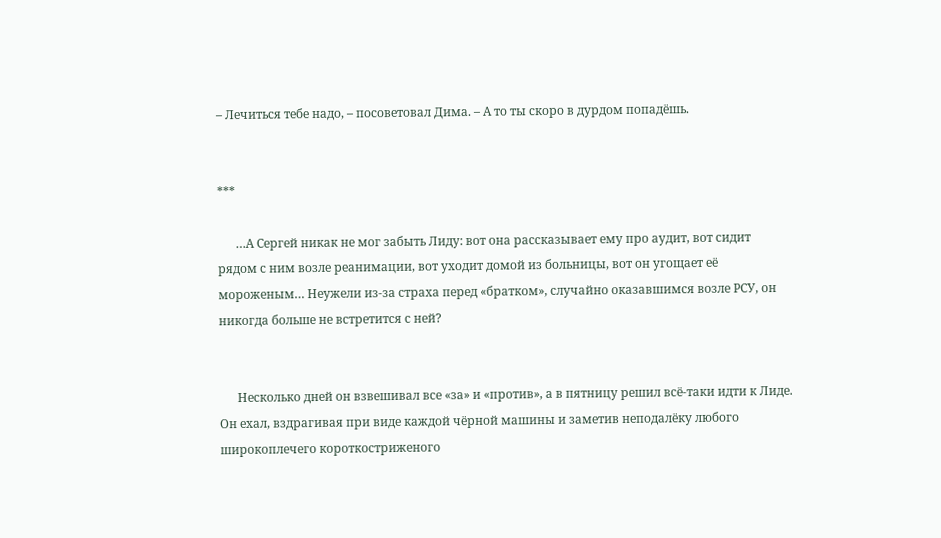– Лечиться тебе надо, – посоветовал Дима. – А то ты скоро в дурдом попадёшь.


***

      …А Сергей никак не мог забыть Лиду: вот она рассказывает ему про аудит, вот сидит рядом с ним возле реанимации, вот уходит домой из больницы, вот он угощает её мороженым… Неужели из-за страха перед «братком», случайно оказавшимся возле РСУ, он никогда больше не встретится с ней?


      Несколько дней он взвешивал все «за» и «против», а в пятницу решил всё-таки идти к Лиде. Он ехал, вздрагивая при виде каждой чёрной машины и заметив неподалёку любого широкоплечего короткостриженого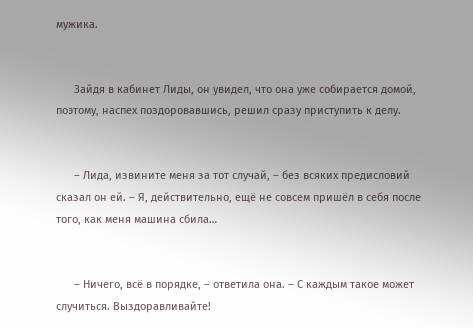мужика.


      Зайдя в кабинет Лиды, он увидел, что она уже собирается домой, поэтому, наспех поздоровавшись, решил сразу приступить к делу.


      – Лида, извините меня за тот случай, – без всяких предисловий сказал он ей. – Я, действительно, ещё не совсем пришёл в себя после того, как меня машина сбила…


      – Ничего, всё в порядке, – ответила она. – С каждым такое может случиться. Выздоравливайте!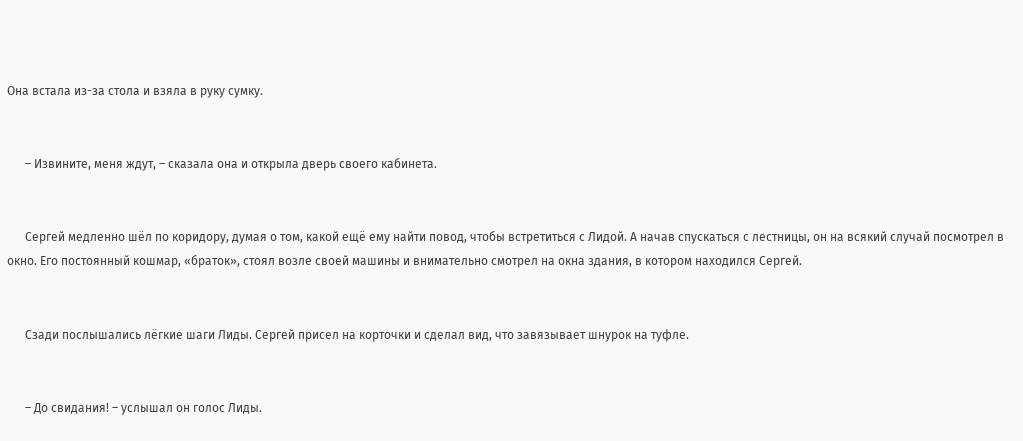Она встала из-за стола и взяла в руку сумку.


      – Извините, меня ждут, – сказала она и открыла дверь своего кабинета.


      Сергей медленно шёл по коридору, думая о том, какой ещё ему найти повод, чтобы встретиться с Лидой. А начав спускаться с лестницы, он на всякий случай посмотрел в окно. Его постоянный кошмар, «браток», стоял возле своей машины и внимательно смотрел на окна здания, в котором находился Сергей.


      Сзади послышались лёгкие шаги Лиды. Сергей присел на корточки и сделал вид, что завязывает шнурок на туфле.


      – До свидания! – услышал он голос Лиды.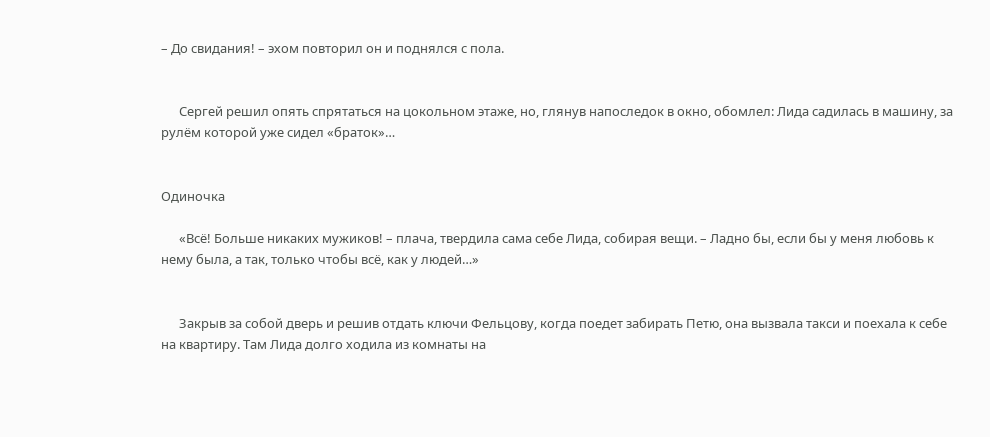– До свидания! – эхом повторил он и поднялся с пола.


      Сергей решил опять спрятаться на цокольном этаже, но, глянув напоследок в окно, обомлел: Лида садилась в машину, за рулём которой уже сидел «браток»…


Одиночка

      «Всё! Больше никаких мужиков! – плача, твердила сама себе Лида, собирая вещи. – Ладно бы, если бы у меня любовь к нему была, а так, только чтобы всё, как у людей…»


      Закрыв за собой дверь и решив отдать ключи Фельцову, когда поедет забирать Петю, она вызвала такси и поехала к себе на квартиру. Там Лида долго ходила из комнаты на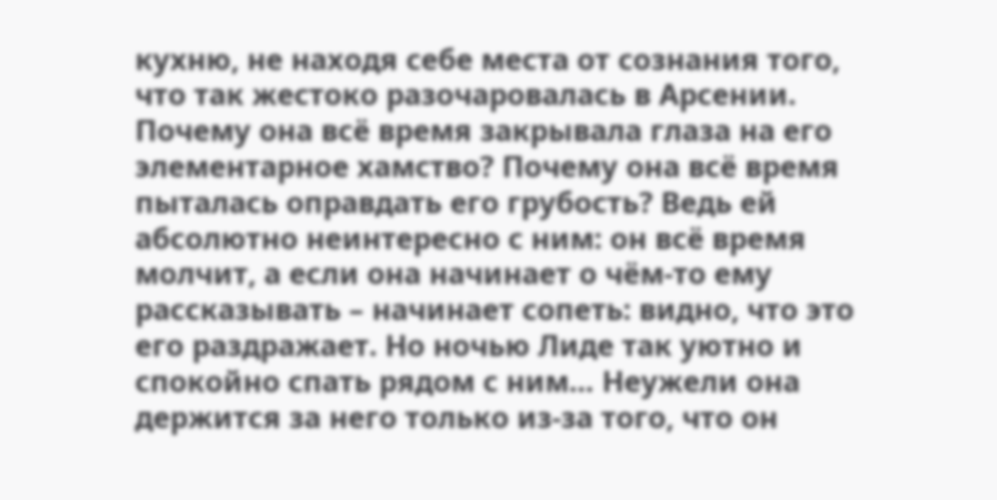кухню, не находя себе места от сознания того, что так жестоко разочаровалась в Арсении. Почему она всё время закрывала глаза на его элементарное хамство? Почему она всё время пыталась оправдать его грубость? Ведь ей абсолютно неинтересно с ним: он всё время молчит, а если она начинает о чём-то ему рассказывать – начинает сопеть: видно, что это его раздражает. Но ночью Лиде так уютно и спокойно спать рядом с ним… Неужели она держится за него только из-за того, что он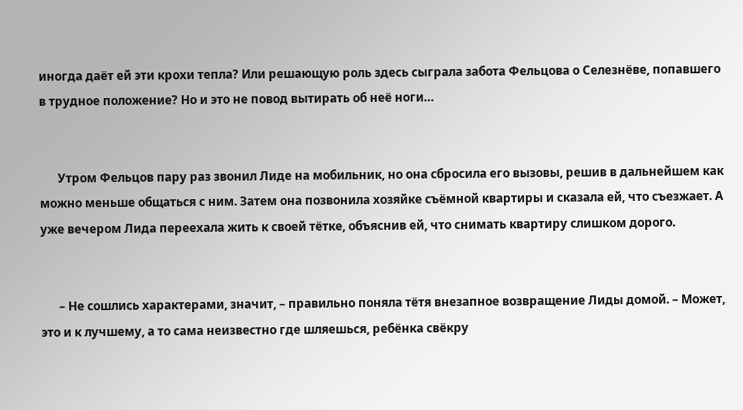иногда даёт ей эти крохи тепла? Или решающую роль здесь сыграла забота Фельцова о Селезнёве, попавшего в трудное положение? Но и это не повод вытирать об неё ноги…


      Утром Фельцов пару раз звонил Лиде на мобильник, но она сбросила его вызовы, решив в дальнейшем как можно меньше общаться с ним. Затем она позвонила хозяйке съёмной квартиры и сказала ей, что съезжает. А уже вечером Лида переехала жить к своей тётке, объяснив ей, что снимать квартиру слишком дорого.


      – Не сошлись характерами, значит, – правильно поняла тётя внезапное возвращение Лиды домой. – Может, это и к лучшему, а то сама неизвестно где шляешься, ребёнка свёкру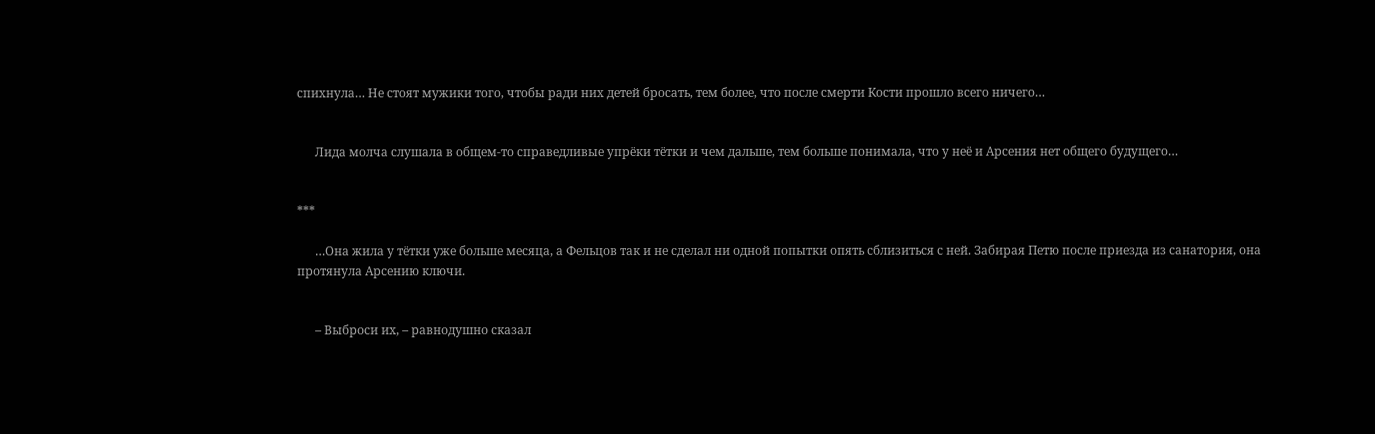спихнула… Не стоят мужики того, чтобы ради них детей бросать, тем более, что после смерти Кости прошло всего ничего…


      Лида молча слушала в общем-то справедливые упрёки тётки и чем дальше, тем больше понимала, что у неё и Арсения нет общего будущего…


***

      …Она жила у тётки уже больше месяца, а Фельцов так и не сделал ни одной попытки опять сблизиться с ней. Забирая Петю после приезда из санатория, она протянула Арсению ключи.


      – Выброси их, – равнодушно сказал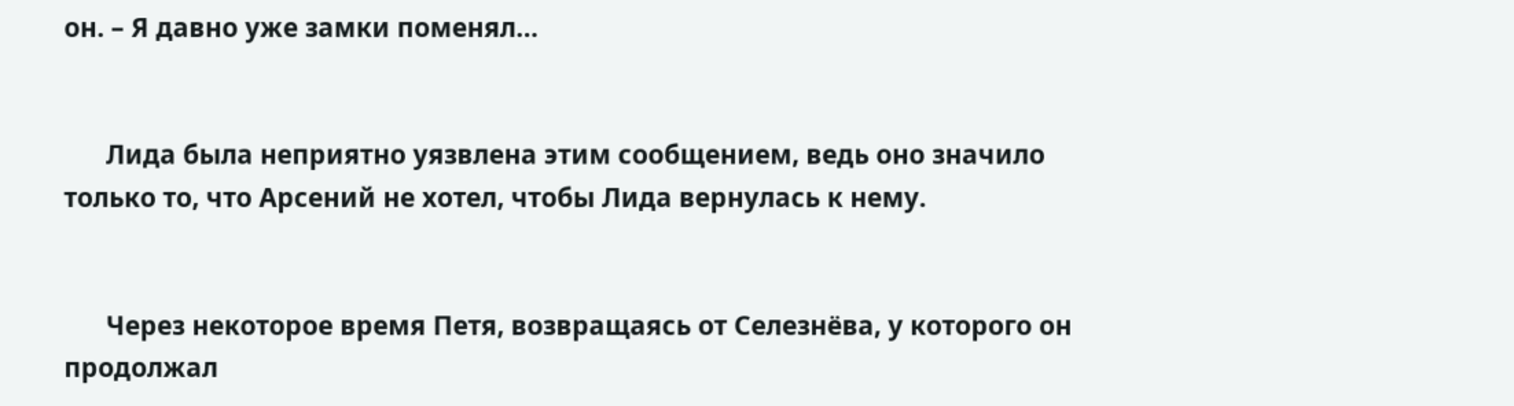он. – Я давно уже замки поменял…


      Лида была неприятно уязвлена этим сообщением, ведь оно значило только то, что Арсений не хотел, чтобы Лида вернулась к нему.


      Через некоторое время Петя, возвращаясь от Селезнёва, у которого он продолжал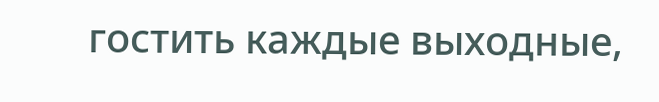гостить каждые выходные,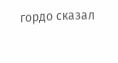гордо сказал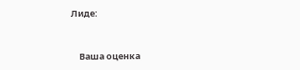Лиде:


    Ваша оценка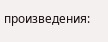произведения: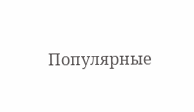Популярные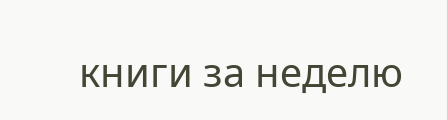книги за неделю